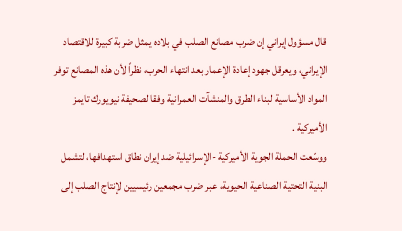قال مسؤول إيراني إن ضرب مصانع الصلب في بلاده يمثل ضربة كبيرة للاقتصاد الإيراني، ويعرقل جهود إعادة الإعمار بعد انتهاء الحرب، نظراً لأن هذه المصانع توفر المواد الأساسية لبناء الطرق والمنشآت العمرانية وفقا لصحيفة نيويورك تايمز الأميركية .
ووسّعت الحملة الجوية الأميركية -الإسرائيلية ضد إيران نطاق استهدافها، لتشمل البنية التحتية الصناعية الحيوية، عبر ضرب مجمعين رئيسيين لإنتاج الصلب إلى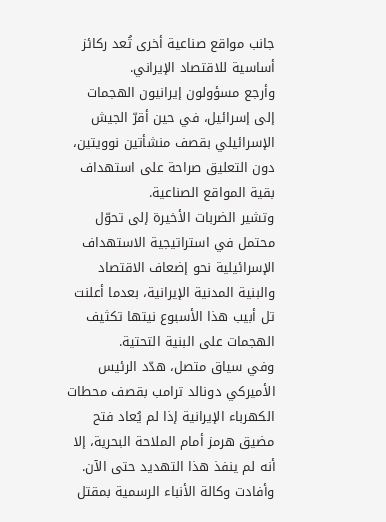جانب مواقع صناعية أخرى تُعد ركائز أساسية للاقتصاد الإيراني.
وأرجع مسؤولون إيرانيون الهجمات إلى إسرائيل، في حين أقرّ الجيش الإسرائيلي بقصف منشأتين نوويتين، دون التعليق صراحة على استهداف بقية المواقع الصناعية.
وتشير الضربات الأخيرة إلى تحوّل محتمل في استراتيجية الاستهداف الإسرائيلية نحو إضعاف الاقتصاد والبنية المدنية الإيرانية، بعدما أعلنت تل أبيب هذا الأسبوع نيتها تكثيف الهجمات على البنية التحتية.
وفي سياق متصل، هدّد الرئيس الأميركي دونالد ترامب بقصف محطات الكهرباء الإيرانية إذا لم يُعاد فتح مضيق هرمز أمام الملاحة البحرية، إلا أنه لم ينفذ هذا التهديد حتى الآن.
وأفادت وكالة الأنباء الرسمية بمقتل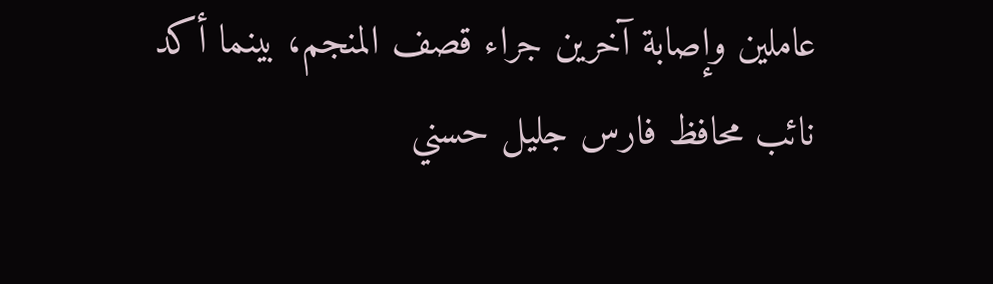عاملين وإصابة آخرين جراء قصف المنجم، بينما أكد نائب محافظ فارس جليل حسني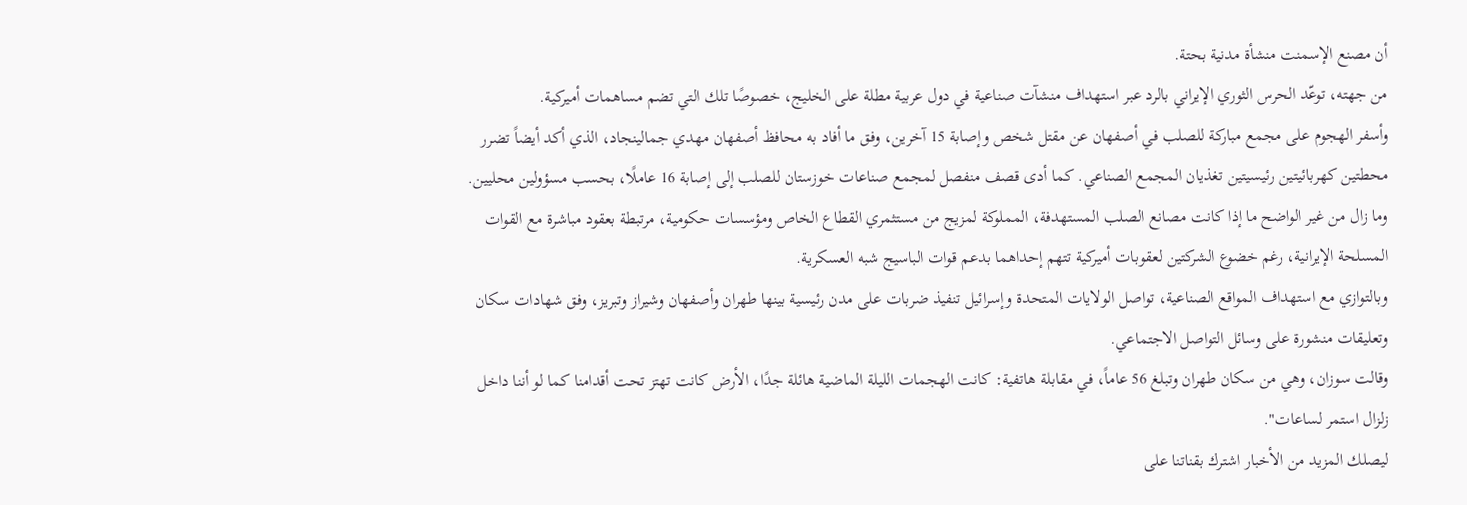أن مصنع الإسمنت منشأة مدنية بحتة.
من جهته، توعّد الحرس الثوري الإيراني بالرد عبر استهداف منشآت صناعية في دول عربية مطلة على الخليج، خصوصًا تلك التي تضم مساهمات أميركية.
وأسفر الهجوم على مجمع مباركة للصلب في أصفهان عن مقتل شخص وإصابة 15 آخرين، وفق ما أفاد به محافظ أصفهان مهدي جمالينجاد، الذي أكد أيضاً تضرر محطتين كهربائيتين رئيسيتين تغذيان المجمع الصناعي. كما أدى قصف منفصل لمجمع صناعات خوزستان للصلب إلى إصابة 16 عاملًا، بحسب مسؤولين محليين.
وما زال من غير الواضح ما إذا كانت مصانع الصلب المستهدفة، المملوكة لمزيج من مستثمري القطاع الخاص ومؤسسات حكومية، مرتبطة بعقود مباشرة مع القوات المسلحة الإيرانية، رغم خضوع الشركتين لعقوبات أميركية تتهم إحداهما بدعم قوات الباسيج شبه العسكرية.
وبالتوازي مع استهداف المواقع الصناعية، تواصل الولايات المتحدة وإسرائيل تنفيذ ضربات على مدن رئيسية بينها طهران وأصفهان وشيراز وتبريز، وفق شهادات سكان وتعليقات منشورة على وسائل التواصل الاجتماعي.
وقالت سوزان، وهي من سكان طهران وتبلغ 56 عاماً، في مقابلة هاتفية: كانت الهجمات الليلة الماضية هائلة جدًا، الأرض كانت تهتز تحت أقدامنا كما لو أننا داخل زلزال استمر لساعات".
ليصلك المزيد من الأخبار اشترك بقناتنا على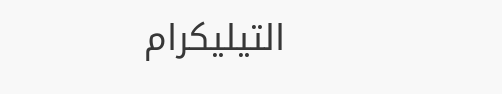التيليكرام